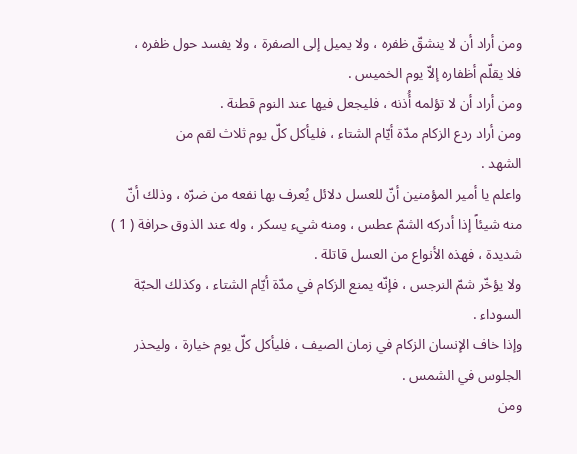ومن أراد أن لا ينشقّ ظفره ، ولا يميل إلى الصفرة ، ولا يفسد حول ظفره ،
فلا يقلّم أظفاره إلاّ يوم الخميس .
ومن أراد أن لا تؤلمه أُذنه ، فليجعل فيها عند النوم قطنة .
ومن أراد ردع الزكام مدّة أيّام الشتاء ، فليأكل كلّ يوم ثلاث لقم من
الشهد .
واعلم يا أمير المؤمنين أنّ للعسل دلائل يُعرف بها نفعه من ضرّه ، وذلك أنّ
منه شيئاً إذا أدركه الشمّ عطس ، ومنه شيء يسكر ، وله عند الذوق حرافة ( 1 )
شديدة ، فهذه الأنواع من العسل قاتلة .
ولا يؤخّر شمّ النرجس ، فإنّه يمنع الزكام في مدّة أيّام الشتاء ، وكذلك الحبّة
السوداء .
وإذا خاف الإنسان الزكام في زمان الصيف ، فليأكل كلّ يوم خيارة ، وليحذر
الجلوس في الشمس .
ومن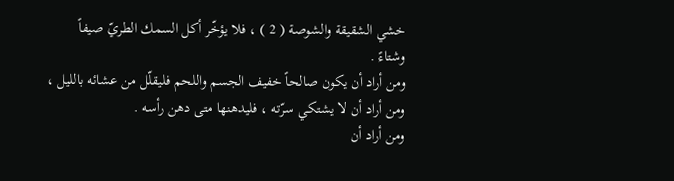خشي الشقيقة والشوصة ( 2 ) ، فلا يؤخّر أكل السمك الطريّ صيفاً
وشتاءً .
ومن أراد أن يكون صالحاً خفيف الجسم واللحم فليقلّل من عشائه بالليل ،
ومن أراد أن لا يشتكي سرّته ، فليدهنها متى دهن رأسه .
ومن أراد أن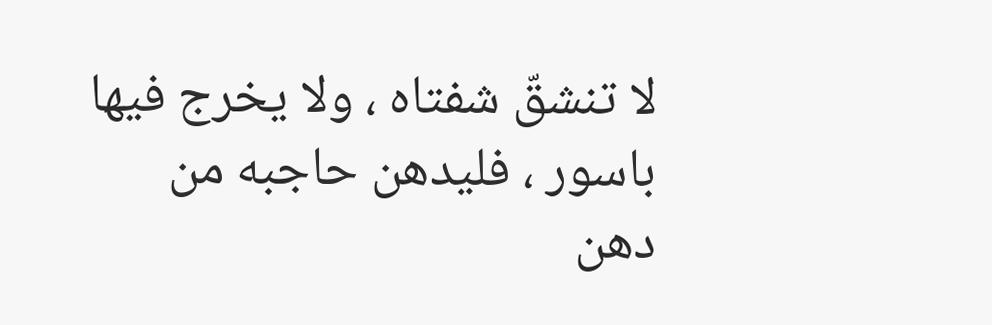لا تنشقّ شفتاه ، ولا يخرج فيها باسور ، فليدهن حاجبه من
دهن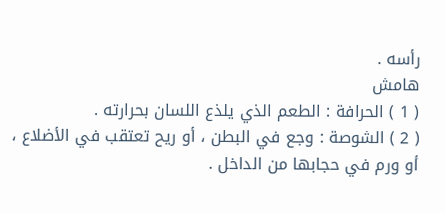رأسه .
هامش
( 1 ) الحرافة : الطعم الذي يلذع اللسان بحرارته .
( 2 ) الشوصة : وجع في البطن ، أو ريح تعتقب في الأضلاع ، أو ورم في حجابها من الداخل .